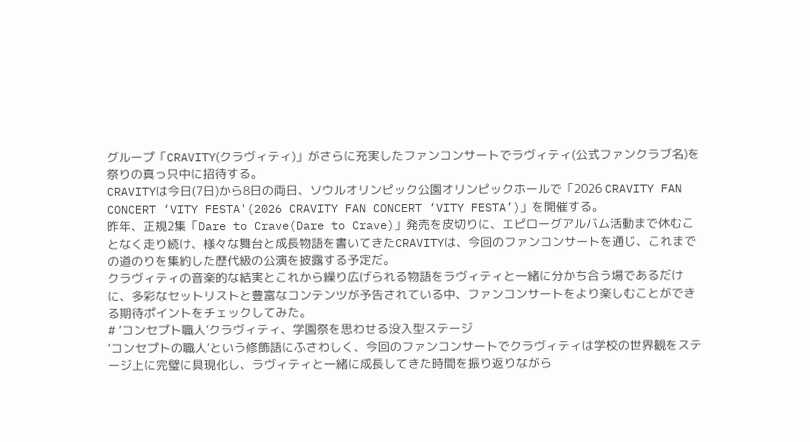グループ「CRAVITY(クラヴィティ)」がさらに充実したファンコンサートでラヴィティ(公式ファンクラブ名)を祭りの真っ只中に招待する。
CRAVITYは今日(7日)から8日の両日、ソウルオリンピック公園オリンピックホールで「2026 CRAVITY FAN CONCERT ‘VITY FESTA'(2026 CRAVITY FAN CONCERT ‘VITY FESTA’)」を開催する。
昨年、正規2集「Dare to Crave(Dare to Crave)」発売を皮切りに、エピローグアルバム活動まで休むことなく走り続け、様々な舞台と成長物語を書いてきたCRAVITYは、今回のファンコンサートを通じ、これまでの道のりを集約した歴代級の公演を披露する予定だ。
クラヴィティの音楽的な結実とこれから繰り広げられる物語をラヴィティと一緒に分かち合う場であるだけに、多彩なセットリストと豊富なコンテンツが予告されている中、ファンコンサートをより楽しむことができる期待ポイントをチェックしてみた。
# ‘コンセプト職人’クラヴィティ、学園祭を思わせる没入型ステージ
‘コンセプトの職人’という修飾語にふさわしく、今回のファンコンサートでクラヴィティは学校の世界観をステージ上に完璧に具現化し、ラヴィティと一緒に成長してきた時間を振り返りながら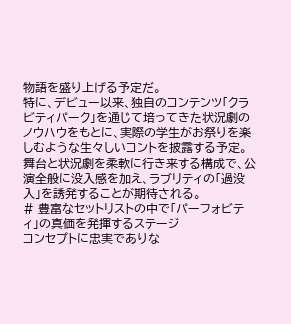物語を盛り上げる予定だ。
特に、デビュー以来、独自のコンテンツ「クラビティパーク」を通じて培ってきた状況劇のノウハウをもとに、実際の学生がお祭りを楽しむような生々しいコントを披露する予定。舞台と状況劇を柔軟に行き来する構成で、公演全般に没入感を加え、ラブリティの「過没入」を誘発することが期待される。
# 豊富なセットリストの中で「パーフォビティ」の真価を発揮するステージ
コンセプトに忠実でありな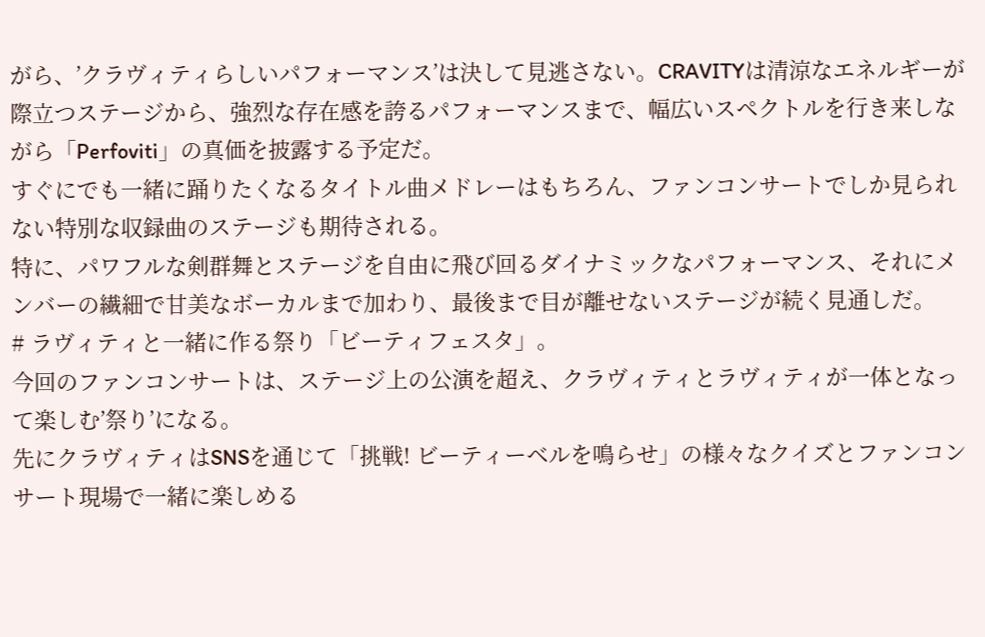がら、’クラヴィティらしいパフォーマンス’は決して見逃さない。CRAVITYは清涼なエネルギーが際立つステージから、強烈な存在感を誇るパフォーマンスまで、幅広いスペクトルを行き来しながら「Perfoviti」の真価を披露する予定だ。
すぐにでも一緒に踊りたくなるタイトル曲メドレーはもちろん、ファンコンサートでしか見られない特別な収録曲のステージも期待される。
特に、パワフルな剣群舞とステージを自由に飛び回るダイナミックなパフォーマンス、それにメンバーの繊細で甘美なボーカルまで加わり、最後まで目が離せないステージが続く見通しだ。
# ラヴィティと一緒に作る祭り「ビーティフェスタ」。
今回のファンコンサートは、ステージ上の公演を超え、クラヴィティとラヴィティが一体となって楽しむ’祭り’になる。
先にクラヴィティはSNSを通じて「挑戦! ビーティーベルを鳴らせ」の様々なクイズとファンコンサート現場で一緒に楽しめる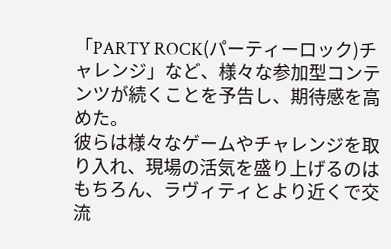「PARTY ROCK(パーティーロック)チャレンジ」など、様々な参加型コンテンツが続くことを予告し、期待感を高めた。
彼らは様々なゲームやチャレンジを取り入れ、現場の活気を盛り上げるのはもちろん、ラヴィティとより近くで交流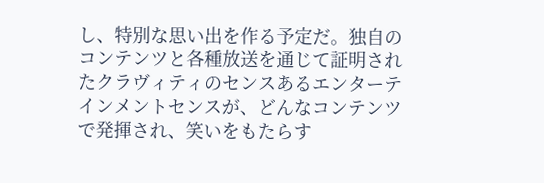し、特別な思い出を作る予定だ。独自のコンテンツと各種放送を通じて証明されたクラヴィティのセンスあるエンターテインメントセンスが、どんなコンテンツで発揮され、笑いをもたらす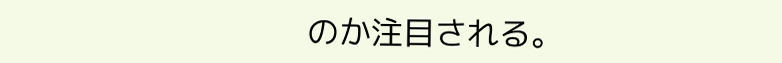のか注目される。